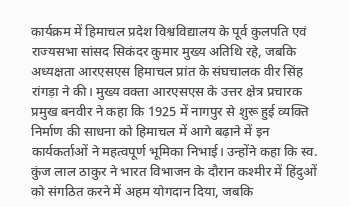कार्यक्रम में हिमाचल प्रदेश विश्वविद्यालय के पूर्व कुलपति एवं राज्यसभा सांसद सिकंदर कुमार मुख्य अतिथि रहे, जबकि अध्यक्षता आरएसएस हिमाचल प्रांत के संघचालक वीर सिंह रांगड़ा ने की। मुख्य वक्ता आरएसएस के उत्तर क्षेत्र प्रचारक प्रमुख बनवीर ने कहा कि 1925 में नागपुर से शुरू हुई व्यक्ति निर्माण की साधना को हिमाचल में आगे बढ़ाने में इन कार्यकर्ताओं ने महत्वपूर्ण भूमिका निभाई। उन्होंने कहा कि स्व. कुंज लाल ठाकुर ने भारत विभाजन के दौरान कश्मीर में हिंदुओं को संगठित करने में अहम योगदान दिया, जबकि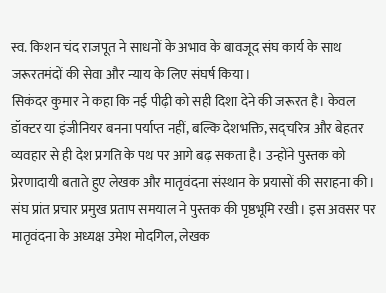स्व. किशन चंद राजपूत ने साधनों के अभाव के बावजूद संघ कार्य के साथ जरूरतमंदों की सेवा और न्याय के लिए संघर्ष किया।
सिकंदर कुमार ने कहा कि नई पीढ़ी को सही दिशा देने की जरूरत है। केवल डॉक्टर या इंजीनियर बनना पर्याप्त नहीं, बल्कि देशभक्ति, सद्चरित्र और बेहतर व्यवहार से ही देश प्रगति के पथ पर आगे बढ़ सकता है। उन्होंने पुस्तक को प्रेरणादायी बताते हुए लेखक और मातृवंदना संस्थान के प्रयासों की सराहना की। संघ प्रांत प्रचार प्रमुख प्रताप समयाल ने पुस्तक की पृष्ठभूमि रखी। इस अवसर पर मातृवंदना के अध्यक्ष उमेश मोदगिल, लेखक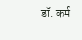डॉ. कर्म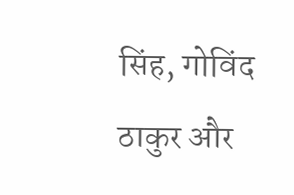सिंह, गोविंद ठाकुर और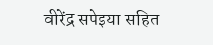वीरेंद्र सपेइया सहित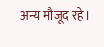अन्य मौजूद रहे।